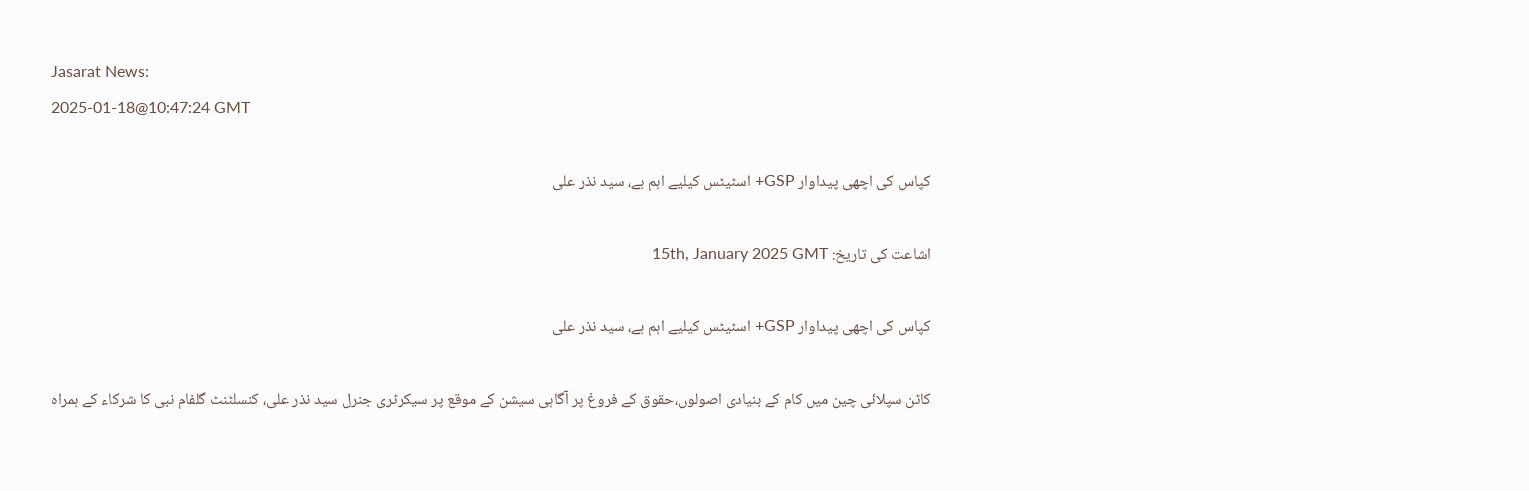Jasarat News:
2025-01-18@10:47:24 GMT

کپاس کی اچھی پیداوار GSP+ اسٹیٹس کیلیے اہم ہے، سید نذر علی

اشاعت کی تاریخ: 15th, January 2025 GMT

کپاس کی اچھی پیداوار GSP+ اسٹیٹس کیلیے اہم ہے، سید نذر علی

کاٹن سپلائی چین میں کام کے بنیادی اصولوں،حقوق کے فروغ پر آگاہی سیشن کے موقع پر سیکرٹری جنرل سید نذر علی، کنسلٹنٹ گلفام نبی کا شرکاء کے ہمراہ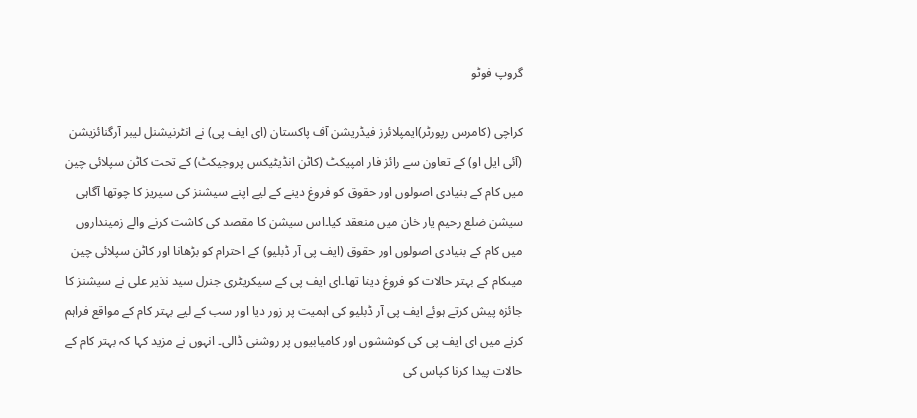گروپ فوٹو

کراچی (کامرس رپورٹر)ایمپلائرز فیڈریشن آف پاکستان (ای ایف پی) نے انٹرنیشنل لیبر آرگنائزیشن (آئی ایل او) کے تعاون سے رائز فار امپیکٹ (کاٹن انڈیٹیکس پروجیکٹ) کے تحت کاٹن سپلائی چین میں کام کے بنیادی اصولوں اور حقوق کو فروغ دینے کے لیے اپنے سیشنز کی سیریز کا چوتھا آگاہی سیشن ضلع رحیم یار خان میں منعقد کیا۔اس سیشن کا مقصد کی کاشت کرنے والے زمینداروں میں کام کے بنیادی اصولوں اور حقوق (ایف پی آر ڈبلیو) کے احترام کو بڑھانا اور کاٹن سپلائی چین میںکام کے بہتر حالات کو فروغ دینا تھا۔ای ایف پی کے سیکریٹری جنرل سید نذیر علی نے سیشنز کا جائزہ پیش کرتے ہوئے ایف پی آر ڈبلیو کی اہمیت پر زور دیا اور سب کے لیے بہتر کام کے مواقع فراہم کرنے میں ای ایف پی کی کوششوں اور کامیابیوں پر روشنی ڈالی۔ انہوں نے مزید کہا کہ بہتر کام کے حالات پیدا کرنا کپاس کی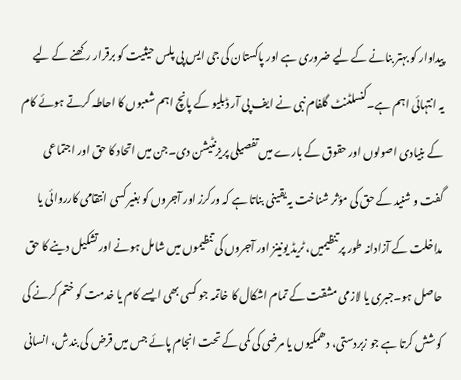پیداوار کو بہتر بنانے کے لیے ضروری ہے اور پاکستان کی جی ایس پی پلس حیثیت کو برقرار رکھنے کے لیے یہ انتہائی اہم ہے۔کنسلٹنٹ گلفام نبی نے ایف پی آر ڈبلیو کے پانچ اہم شعبوں کا احاطہ کرتے ہوئے کام کے بنیادی اصولوں اور حقوق کے بارے میں تفصیلی پریزنٹیشن دی۔جن میں اتحاد کا حق اور اجتماعی گفت و شنید کے حق کی مؤثر شناخت یہ یقینی بناتا ہے کہ ورکرز اور آجروں کو بغیر کسی انتقامی کارروائی یا مداخلت کے آزادانہ طور پر تنظیمیں، ٹریڈ یونینز اور آجروں کی تنظیموں میں شامل ہونے اور تشکیل دینے کا حق حاصل ہو۔جبری یا لازمی مشقت کے تمام اشکال کا خاتمہ جو کسی بھی ایسے کام یا خدمت کو ختم کرنے کی کوشش کرتا ہے جو زبردستی، دھمکیوں یا مرضی کی کمی کے تحت انجام پائے جس میں قرض کی بندش، انسانی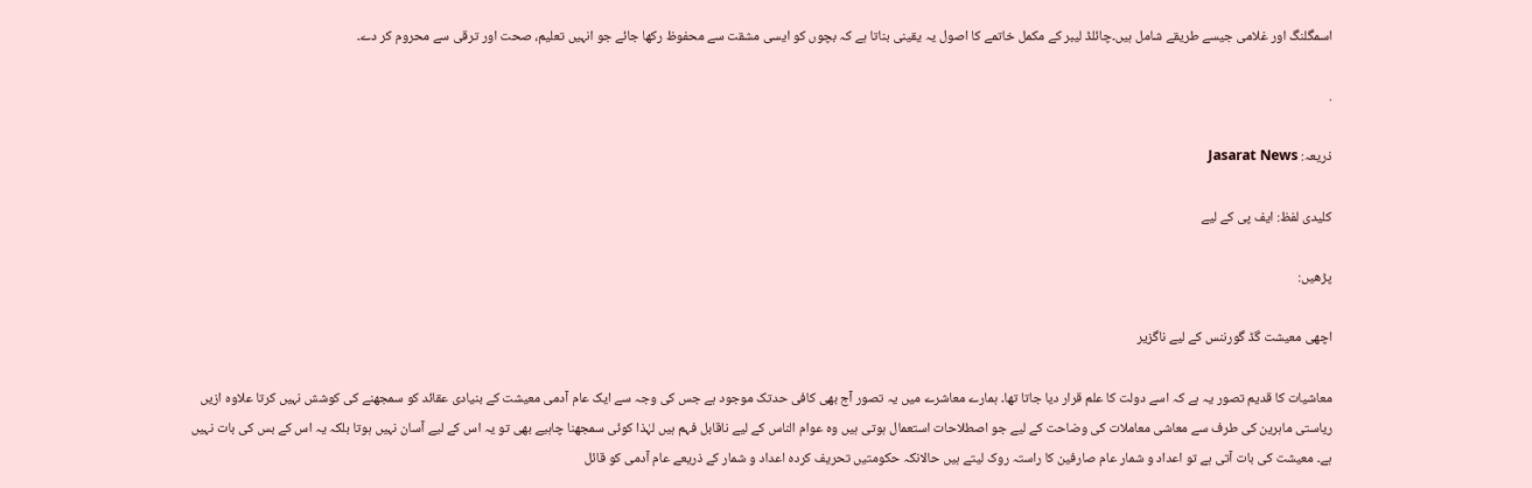اسمگلنگ اور غلامی جیسے طریقے شامل ہیں۔چائلڈ لیبر کے مکمل خاتمے کا اصول یہ یقینی بناتا ہے کہ بچوں کو ایسی مشقت سے محفوظ رکھا جائے جو انہیں تعلیم، صحت اور ترقی سے محروم کر دے۔

.

ذریعہ: Jasarat News

کلیدی لفظ: ایف پی کے لیے

پڑھیں:

اچھی معیشت گڈ گورننس کے لیے ناگزیر

معاشیات کا قدیم تصور یہ ہے کہ اسے دولت کا علم قرار دیا جاتا تھا۔ ہمارے معاشرے میں یہ تصور آج بھی کافی حدتک موجود ہے جس کی وجہ سے ایک عام آدمی معیشت کے بنیادی عقائد کو سمجھنے کی کوشش نہیں کرتا علاوہ ازیں ریاستی ماہرین کی طرف سے معاشی معاملات کی وضاحت کے لیے جو اصطلاحات استعمال ہوتی ہیں وہ عوام الناس کے لیے ناقابل فہم ہیں لہٰذا کوئی سمجھنا چاہیے بھی تو یہ اس کے لیے آسان نہیں ہوتا بلکہ یہ اس کے بس کی بات نہیں ہے۔ معیشت کی بات آتی ہے تو اعداد و شمار عام صارفین کا راستہ روک لیتے ہیں حالانکہ حکومتیں تحریف کردہ اعداد و شمار کے ذریعے عام آدمی کو قائل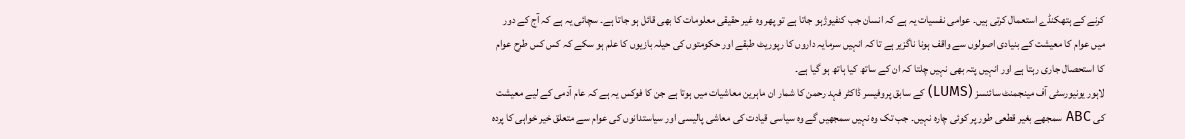کرنے کے ہتھکنڈے استعمال کرتی ہیں۔ عوامی نفسیات یہ ہے کہ انسان جب کنفیوژہو جاتا ہے تو پھر وہ غیر حقیقی معلومات کا بھی قائل ہو جاتا ہے۔ سچائی یہ ہے کہ آج کے دور میں عوام کا معیشت کے بنیادی اصولوں سے واقف ہونا ناگزیر ہے تا کہ انہیں سرمایہ داروں کا رپوریٹ طبقے اور حکومتوں کی حیلہ بازیوں کا علم ہو سکے کہ کس کس طرح عوام کا استحصال جاری رہتا ہے اور انہیں پتہ بھی نہیں چلتا کہ ان کے ساتھ کیا ہاتھ ہو گیا ہے۔
لاہور یونیورسٹی آف مینجمنٹ سائنسز (LUMS) کے سابق پروفیسر ڈاکٹر فہد رحمن کا شمار ان ماہرین معاشیات میں ہوتا ہے جن کا فوکس یہ ہے کہ عام آدمی کے لیے معیشت کی ABC سمجھے بغیر قطعی طور پر کوئی چارہ نہیں۔ جب تک وہ نہیں سمجھیں گے وہ سیاسی قیادت کی معاشی پالیسی اور سیاستدانوں کی عوام سے متعلق خیر خواہی کا پردہ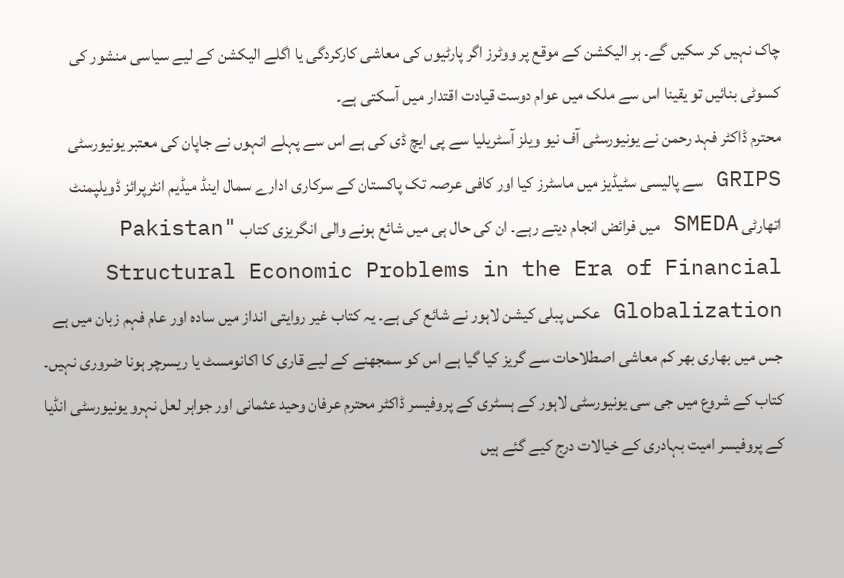چاک نہیں کر سکیں گے۔ ہر الیکشن کے موقع پر ووٹرز اگر پارٹیوں کی معاشی کارکردگی یا اگلے الیکشن کے لیے سیاسی منشور کی کسوٹی بنائیں تو یقینا اس سے ملک میں عوام دوست قیادت اقتدار میں آسکتی ہے۔
محترم ڈاکٹر فہد رحمن نے یونیورسٹی آف نیو ویلز آسٹریلیا سے پی ایچ ڈی کی ہے اس سے پہلے انہوں نے جاپان کی معتبر یونیورسٹی GRIPS سے پالیسی سٹیڈیز میں ماسٹرز کیا اور کافی عرصہ تک پاکستان کے سرکاری ادارے سمال اینڈ میڈیم انٹرپرائز ڈویلپمنٹ اتھارٹی SMEDA میں فرائض انجام دیتے رہے۔ ان کی حال ہی میں شائع ہونے والی انگریزی کتاب "Pakistan Structural Economic Problems in the Era of Financial Globalization عکس پبلی کیشن لاہور نے شائع کی ہے۔ یہ کتاب غیر روایتی انداز میں سادہ اور عام فہم زبان میں ہے جس میں بھاری بھر کم معاشی اصطلاحات سے گریز کیا گیا ہے اس کو سمجھنے کے لیے قاری کا اکانومسٹ یا ریسرچر ہونا ضروری نہیں۔ کتاب کے شروع میں جی سی یونیورسٹی لاہور کے ہسٹری کے پروفیسر ڈاکٹر محترم عرفان وحید عثمانی اور جواہر لعل نہرو یونیورسٹی انڈیا کے پروفیسر امیت بہادری کے خیالات درج کیے گئے ہیں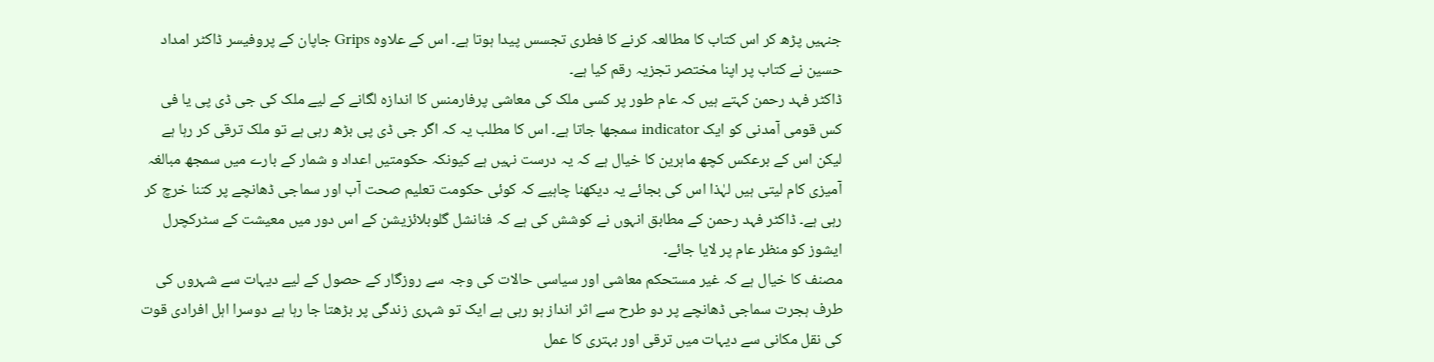جنہیں پڑھ کر اس کتاب کا مطالعہ کرنے کا فطری تجسس پیدا ہوتا ہے۔ اس کے علاوہ Grips جاپان کے پروفیسر ڈاکٹر امداد حسین نے کتاب پر اپنا مختصر تجزیہ رقم کیا ہے۔
ڈاکٹر فہد رحمن کہتے ہیں کہ عام طور پر کسی ملک کی معاشی پرفارمنس کا اندازہ لگانے کے لیے ملک کی جی ڈی پی یا فی کس قومی آمدنی کو ایک indicator سمجھا جاتا ہے۔ اس کا مطلب یہ کہ اگر جی ڈی پی بڑھ رہی ہے تو ملک ترقی کر رہا ہے لیکن اس کے برعکس کچھ ماہرین کا خیال ہے کہ یہ درست نہیں ہے کیونکہ حکومتیں اعداد و شمار کے بارے میں سمجھ مبالغہ آمیزی کام لیتی ہیں لہٰذا اس کی بجائے یہ دیکھنا چاہیے کہ کوئی حکومت تعلیم صحت آب اور سماجی ڈھانچے پر کتنا خرچ کر رہی ہے۔ ڈاکٹر فہد رحمن کے مطابق انہوں نے کوشش کی ہے کہ فنانشل گلوبلائزیشن کے اس دور میں معیشت کے سٹرکچرل ایشوز کو منظر عام پر لایا جائے۔
مصنف کا خیال ہے کہ غیر مستحکم معاشی اور سیاسی حالات کی وجہ سے روزگار کے حصول کے لیے دیہات سے شہروں کی طرف ہجرت سماجی ڈھانچے پر دو طرح سے اثر انداز ہو رہی ہے ایک تو شہری زندگی پر بڑھتا جا رہا ہے دوسرا اہل افرادی قوت کی نقل مکانی سے دیہات میں ترقی اور بہتری کا عمل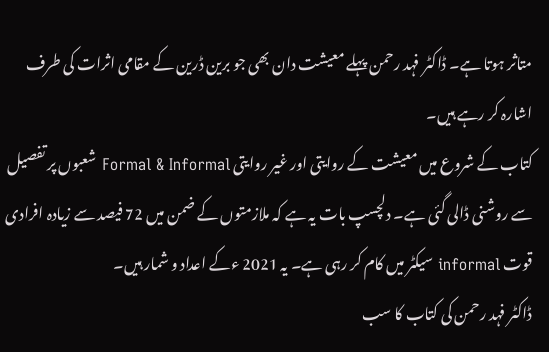متاثر ہوتا ہے۔ ڈاکٹر فہد رحمن پہلے معیشت دان بھی جو برین ڈرین کے مقامی اثرات کی طرف اشارہ کر رہے ہیں۔
کتاب کے شروع میں معیشت کے روایتی اور غیر روایتی Formal & Informal شعبوں پر تفصیل سے روشنی ڈالی گئی ہے۔ دلچسپ بات یہ ہے کہ ملازمتوں کے ضمن میں 72 فیصد سے زیادہ افرادی قوت informal سیکٹر میں کام کر رہی ہے۔ یہ 2021 ءکے اعداد و شمار ہیں۔
ڈاکٹر فہد رحمن کی کتاب کا سب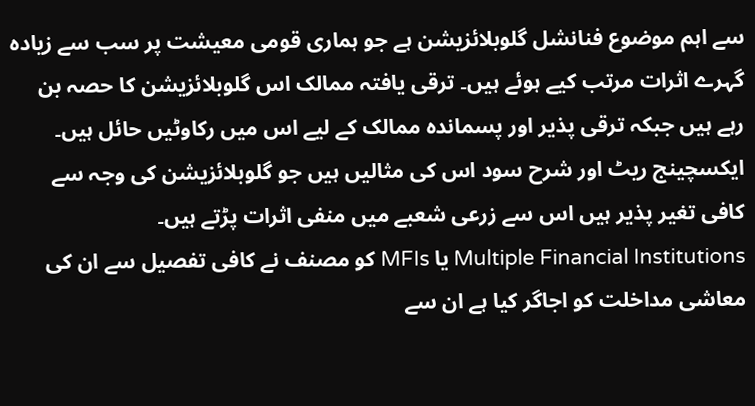سے اہم موضوع فنانشل گلوبلائزیشن ہے جو ہماری قومی معیشت پر سب سے زیادہ گہرے اثرات مرتب کیے ہوئے ہیں۔ ترقی یافتہ ممالک اس گلوبلائزیشن کا حصہ بن رہے ہیں جبکہ ترقی پذیر اور پسماندہ ممالک کے لیے اس میں رکاوٹیں حائل ہیں۔ ایکسچینج ریٹ اور شرح سود اس کی مثالیں ہیں جو گلوبلائزیشن کی وجہ سے کافی تغیر پذیر ہیں اس سے زرعی شعبے میں منفی اثرات پڑتے ہیں۔
Multiple Financial Institutions یا MFIs کو مصنف نے کافی تفصیل سے ان کی معاشی مداخلت کو اجاگر کیا ہے ان سے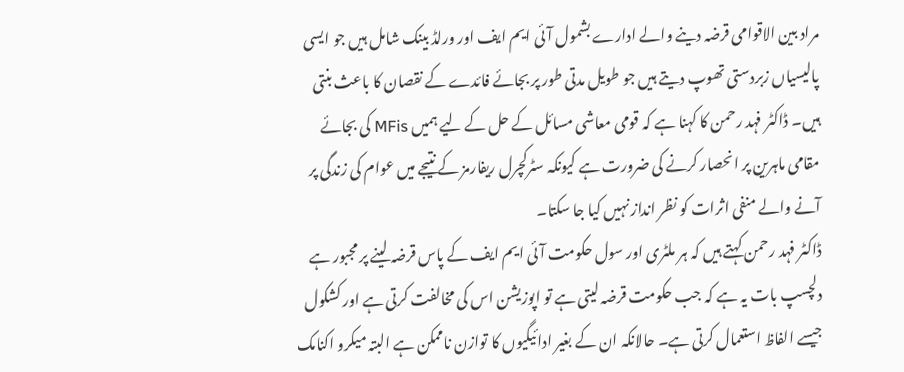مراد بین الاقوامی قرضہ دینے والے ادارے بشمول آئی ایم ایف اور ورلڈ بینک شامل ہیں جو ایسی پالیسیاں زبردستی تھوپ دیتے ہیں جو طویل مدتی طور پر بجائے فائدے کے نقصان کا باعث بنتی ہیں۔ ڈاکٹر فہد رحمن کا کہنا ہے کہ قومی معاشی مسائل کے حل کے لیے ہمیں MFis کی بجائے مقامی ماہرین پر انحصار کرنے کی ضرورت ہے کیونکہ سٹرکچرل ریفارمز کے نتیجے میں عوام کی زندگی پر آنے والے منفی اثرات کو نظر انداز نہیں کیا جا سکتا۔
ڈاکٹر فہد رحمن کہتے ہیں کہ ہر ملٹری اور سول حکومت آئی ایم ایف کے پاس قرضہ لینے پر مجبور ہے دلچسپ بات یہ ہے کہ جب حکومت قرضہ لیتی ہے تو اپوزیشن اس کی مخالفت کرتی ہے اور کشکول جیسے الفاظ استعمال کرتی ہے۔ حالانکہ ان کے بغیر ادائیگیوں کا توازن ناممکن ہے البتہ میکرو اکنامک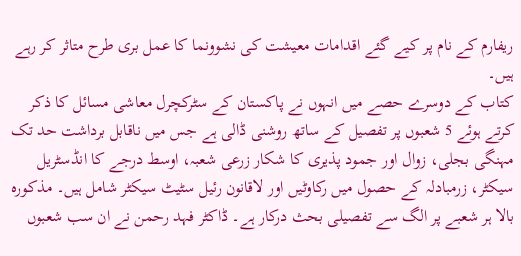ریفارم کے نام پر کیے گئے اقدامات معیشت کی نشوونما کا عمل بری طرح متاثر کر رہے ہیں۔
کتاب کے دوسرے حصے میں انہوں نے پاکستان کے سٹرکچرل معاشی مسائل کا ذکر کرتے ہوئے 5 شعبوں پر تفصیل کے ساتھ روشنی ڈالی ہے جس میں ناقابل برداشت حد تک مہنگی بجلی، زوال اور جمود پذیری کا شکار زرعی شعبہ، اوسط درجے کا انڈسٹریل سیکٹر، زرمبادلہ کے حصول میں رکاوٹیں اور لاقانون رئیل سٹیٹ سیکٹر شامل ہیں۔ مذکورہ بالا ہر شعبے پر الگ سے تفصیلی بحث درکار ہے۔ ڈاکٹر فہد رحمن نے ان سب شعبوں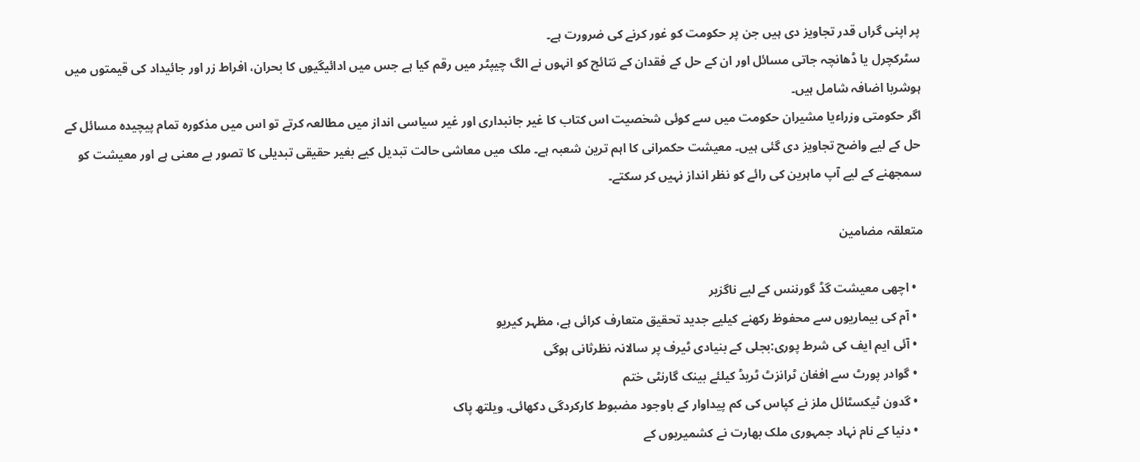پر اپنی گراں قدر تجاویز دی ہیں جن پر حکومت کو غور کرنے کی ضرورت ہے۔
سٹرکچرل یا ڈھانچہ جاتی مسائل اور ان کے حل کے فقدان کے نتائج کو انہوں نے الگ چیپٹر میں رقم کیا ہے جس میں ادائیگیوں کا بحران، افراط زر اور جائیداد کی قیمتوں میں ہوشربا اضافہ شامل ہیں۔
اگر حکومتی وزراءیا مشیران حکومت میں سے کوئی شخصیت اس کتاب کا غیر جانبداری اور غیر سیاسی انداز میں مطالعہ کرتے تو اس میں مذکورہ تمام پیچیدہ مسائل کے حل کے لیے واضح تجاویز دی گئی ہیں۔ معیشت حکمرانی کا اہم ترین شعبہ ہے۔ ملک میں معاشی حالت تبدیل کیے بغیر حقیقی تبدیلی کا تصور بے معنی ہے اور معیشت کو سمجھنے کے لیے آپ ماہرین کی رائے کو نظر انداز نہیں کر سکتے۔

متعلقہ مضامین

  • اچھی معیشت گڈ گورننس کے لیے ناگزیر
  • آم کی بیماریوں سے محفوظ رکھنے کیلیے جدید تحقیق متعارف کرائی ہے، مظہر کیریو
  • آئی ایم ایف کی شرط پوری:بجلی کے بنیادی ٹیرف پر سالانہ نظرثانی ہوگی
  • گوادر پورٹ سے افغان ٹرانزٹ ٹریڈ کیلئے بینک گارنٹی ختم
  • گدون ٹیکسٹائل ملز نے کپاس کی کم پیداوار کے باوجود مضبوط کارکردگی دکھائی. ویلتھ پاک
  • دنیا کے نام نہاد جمہوری ملک بھارت نے کشمیریوں کے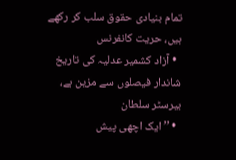تمام بنیادی حقوق سلب کر رکھے ہیں، حریت کانفرنس
  • آزاد کشمیر عدلیہ کی تاریخ شاندار فیصلوں سے مزین ہے، بیرسٹر سلطان
  • ’’ایک اچھی پیش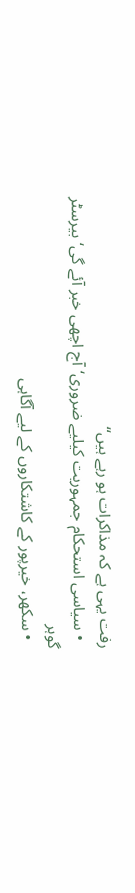رفت یہی ہے کہ مذاکرات ہو رہے ہیں‘‘
  • سیاسی استحکام جمہوریت کیلیے ضروری‘آج اچھی خبر آئے گی‘بیرسٹر گوہر
  • سکھر، خیرپور کے کاشتکاروں کے لیے آگاہی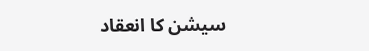سیشن کا انعقاد